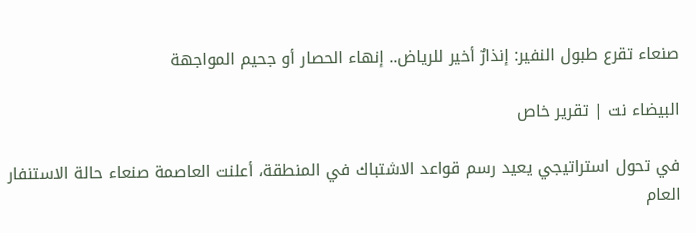صنعاء تقرع طبول النفير: إنذارٌ أخير للرياض.. إنهاء الحصار أو جحيم المواجهة

البيضاء نت | تقرير خاص

في تحول استراتيجي يعيد رسم قواعد الاشتباك في المنطقة، أعلنت العاصمة صنعاء حالة الاستنفار العام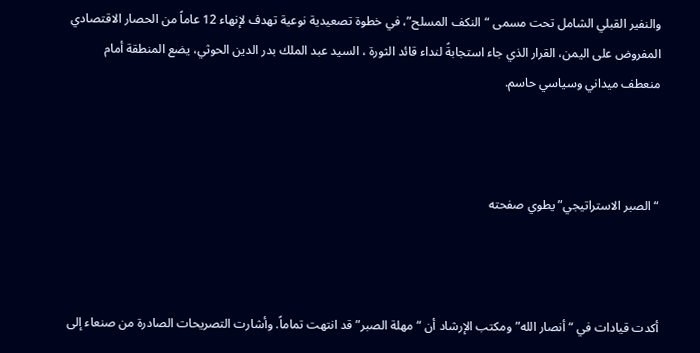والنفير القبلي الشامل تحت مسمى “النكف المسلح”، في خطوة تصعيدية نوعية تهدف لإنهاء 12 عاماً من الحصار الاقتصادي المفروض على اليمن، القرار الذي جاء استجابةً لنداء قائد الثورة ، السيد عبد الملك بدر الدين الحوثي، يضع المنطقة أمام منعطف ميداني وسياسي حاسم.



“الصبر الاستراتيجي” يطوي صفحته



أكدت قيادات في “أنصار الله” ومكتب الإرشاد أن “مهلة الصبر” قد انتهت تماماً. وأشارت التصريحات الصادرة من صنعاء إلى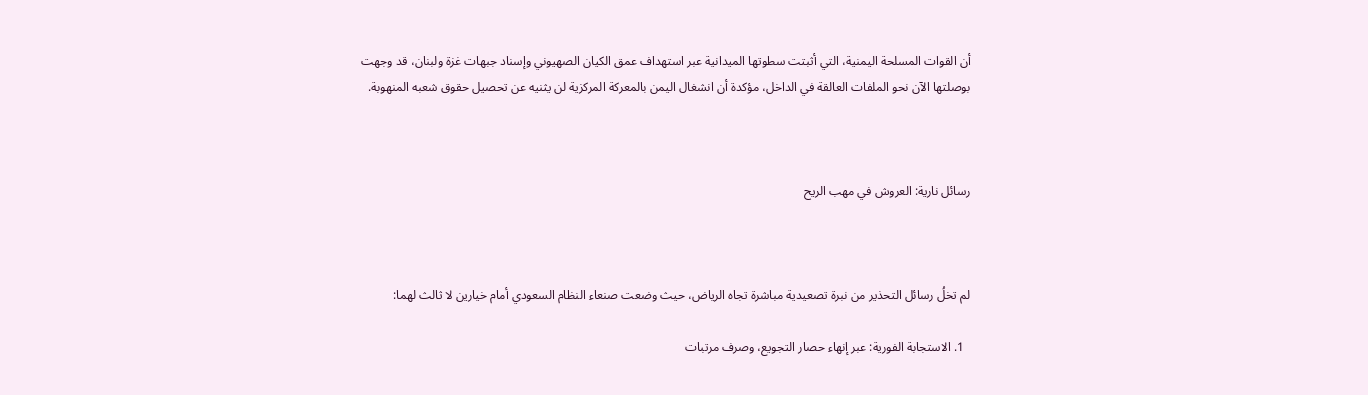أن القوات المسلحة اليمنية، التي أثبتت سطوتها الميدانية عبر استهداف عمق الكيان الصهيوني وإسناد جبهات غزة ولبنان، قد وجهت بوصلتها الآن نحو الملفات العالقة في الداخل، مؤكدة أن انشغال اليمن بالمعركة المركزية لن يثنيه عن تحصيل حقوق شعبه المنهوبة.



رسائل نارية: العروش في مهب الريح



لم تخلُ رسائل التحذير من نبرة تصعيدية مباشرة تجاه الرياض، حيث وضعت صنعاء النظام السعودي أمام خيارين لا ثالث لهما:

  1. الاستجابة الفورية: عبر إنهاء حصار التجويع، وصرف مرتبات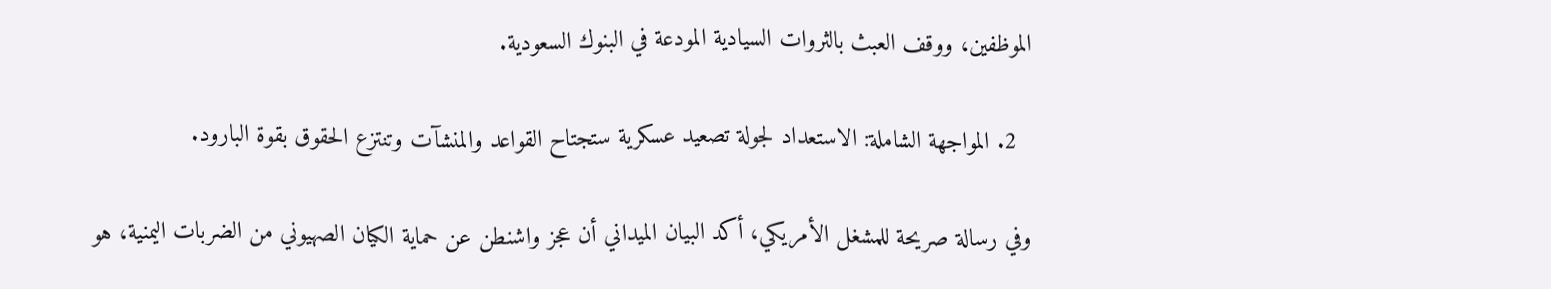الموظفين، ووقف العبث بالثروات السيادية المودعة في البنوك السعودية.

  2. المواجهة الشاملة: الاستعداد لجولة تصعيد عسكرية ستجتاح القواعد والمنشآت وتنتزع الحقوق بقوة البارود.

وفي رسالة صريحة للمشغل الأمريكي، أكد البيان الميداني أن عجز واشنطن عن حماية الكيان الصهيوني من الضربات اليمنية، هو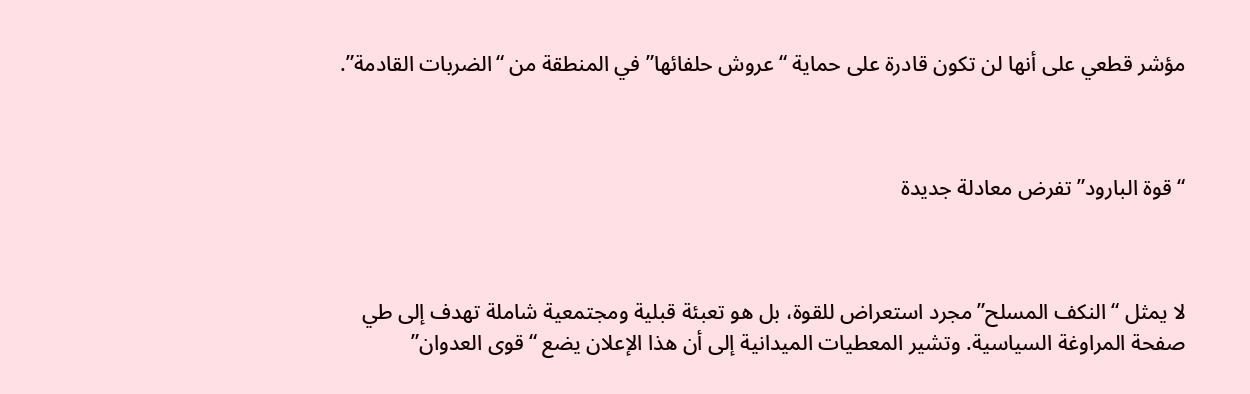مؤشر قطعي على أنها لن تكون قادرة على حماية “عروش حلفائها” في المنطقة من “الضربات القادمة”.



“قوة البارود” تفرض معادلة جديدة



لا يمثل “النكف المسلح” مجرد استعراض للقوة، بل هو تعبئة قبلية ومجتمعية شاملة تهدف إلى طي صفحة المراوغة السياسية. وتشير المعطيات الميدانية إلى أن هذا الإعلان يضع “قوى العدوان”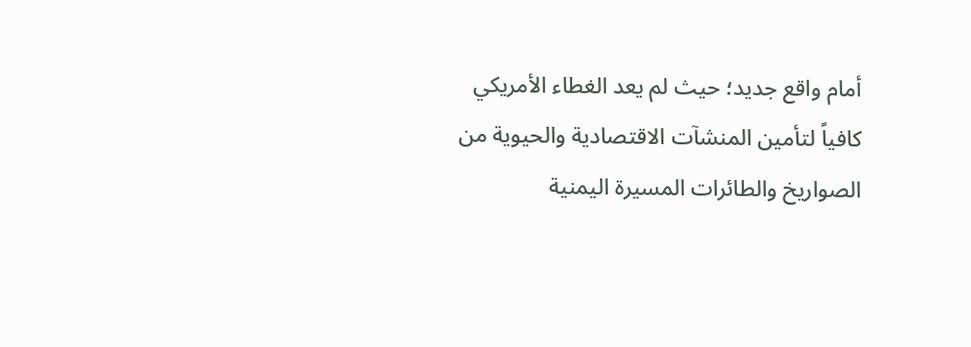أمام واقع جديد؛ حيث لم يعد الغطاء الأمريكي كافياً لتأمين المنشآت الاقتصادية والحيوية من الصواريخ والطائرات المسيرة اليمنية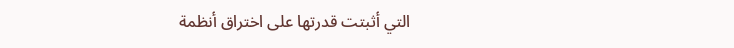التي أثبتت قدرتها على اختراق أنظمة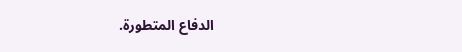الدفاع المتطورة.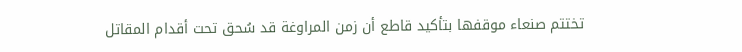تختتم صنعاء موقفها بتأكيد قاطع أن زمن المراوغة قد سُحق تحت أقدام المقاتل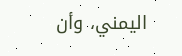اليمني، وأن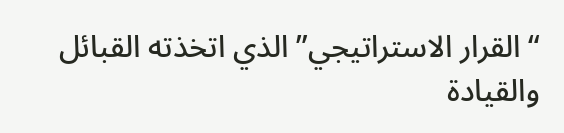“القرار الاستراتيجي” الذي اتخذته القبائل والقيادة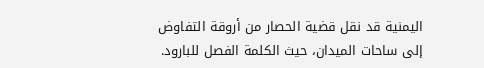اليمنية قد نقل قضية الحصار من أروقة التفاوض إلى ساحات الميدان، حيث الكلمة الفصل للبارود.